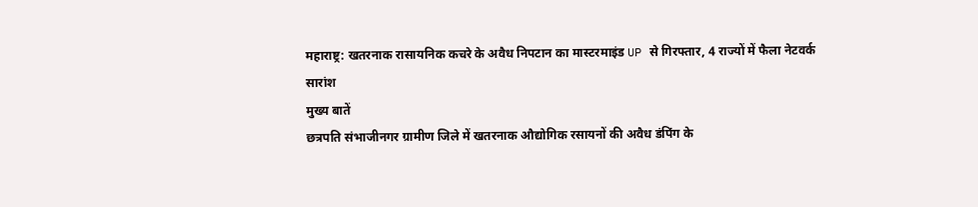महाराष्ट्र: खतरनाक रासायनिक कचरे के अवैध निपटान का मास्टरमाइंड UP से गिरफ्तार, 4 राज्यों में फैला नेटवर्क
सारांश
मुख्य बातें
छत्रपति संभाजीनगर ग्रामीण जिले में खतरनाक औद्योगिक रसायनों की अवैध डंपिंग के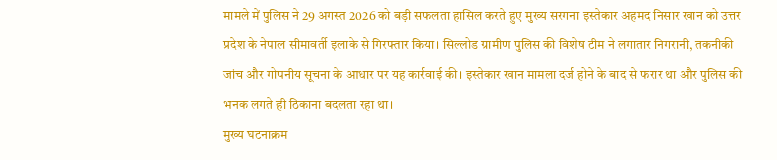मामले में पुलिस ने 29 अगस्त 2026 को बड़ी सफलता हासिल करते हुए मुख्य सरगना इस्तेकार अहमद निसार खान को उत्तर प्रदेश के नेपाल सीमावर्ती इलाके से गिरफ्तार किया। सिल्लोड ग्रामीण पुलिस की विशेष टीम ने लगातार निगरानी, तकनीकी जांच और गोपनीय सूचना के आधार पर यह कार्रवाई की। इस्तेकार खान मामला दर्ज होने के बाद से फरार था और पुलिस की भनक लगते ही ठिकाना बदलता रहा था।
मुख्य घटनाक्रम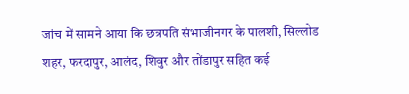जांच में सामने आया कि छत्रपति संभाजीनगर के पालशी, सिल्लोड शहर, फरदापुर, आलंद, शिवुर और तोंडापुर सहित कई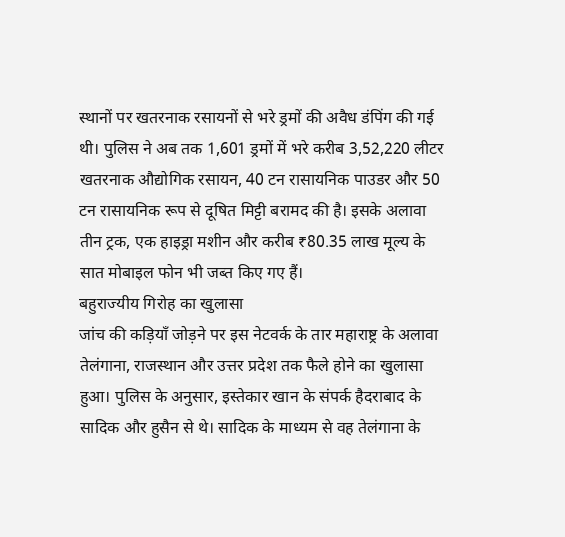स्थानों पर खतरनाक रसायनों से भरे ड्रमों की अवैध डंपिंग की गई थी। पुलिस ने अब तक 1,601 ड्रमों में भरे करीब 3,52,220 लीटर खतरनाक औद्योगिक रसायन, 40 टन रासायनिक पाउडर और 50 टन रासायनिक रूप से दूषित मिट्टी बरामद की है। इसके अलावा तीन ट्रक, एक हाइड्रा मशीन और करीब ₹80.35 लाख मूल्य के सात मोबाइल फोन भी जब्त किए गए हैं।
बहुराज्यीय गिरोह का खुलासा
जांच की कड़ियाँ जोड़ने पर इस नेटवर्क के तार महाराष्ट्र के अलावा तेलंगाना, राजस्थान और उत्तर प्रदेश तक फैले होने का खुलासा हुआ। पुलिस के अनुसार, इस्तेकार खान के संपर्क हैदराबाद के सादिक और हुसैन से थे। सादिक के माध्यम से वह तेलंगाना के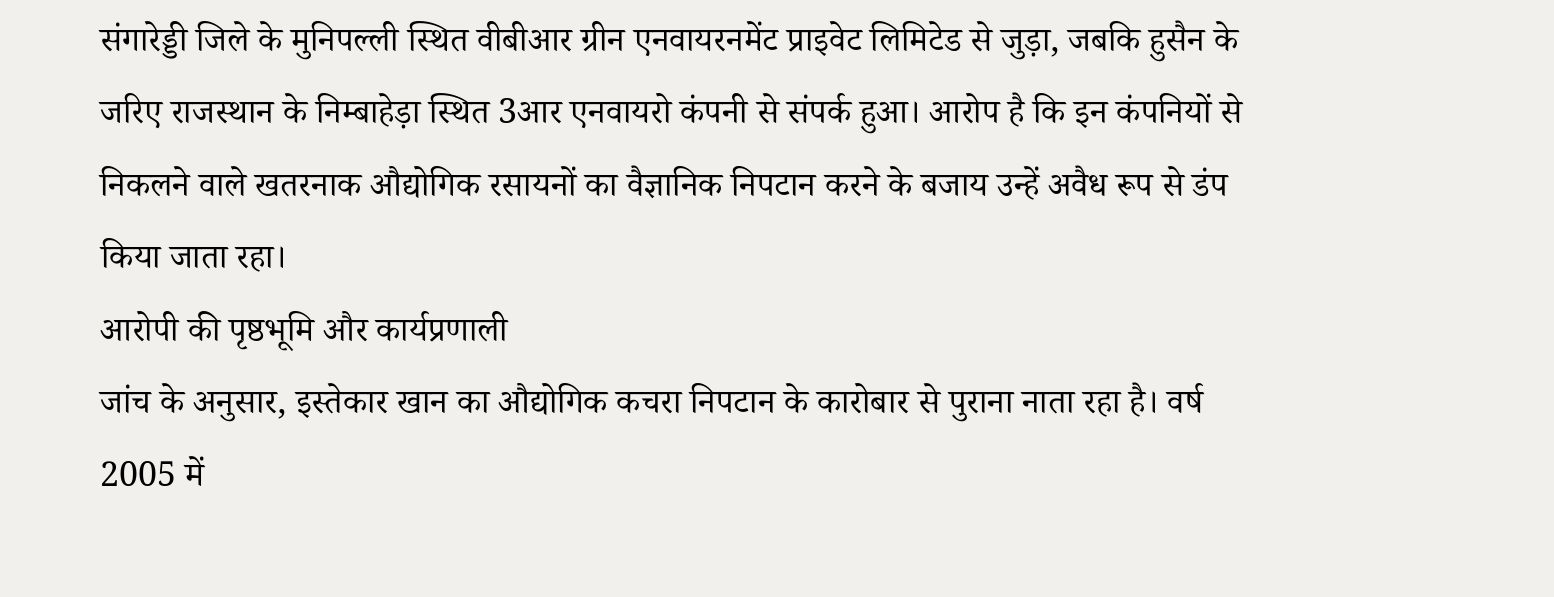संगारेड्डी जिले के मुनिपल्ली स्थित वीबीआर ग्रीन एनवायरनमेंट प्राइवेट लिमिटेड से जुड़ा, जबकि हुसैन के जरिए राजस्थान के निम्बाहेड़ा स्थित 3आर एनवायरो कंपनी से संपर्क हुआ। आरोप है कि इन कंपनियों से निकलने वाले खतरनाक औद्योगिक रसायनों का वैज्ञानिक निपटान करने के बजाय उन्हें अवैध रूप से डंप किया जाता रहा।
आरोपी की पृष्ठभूमि और कार्यप्रणाली
जांच के अनुसार, इस्तेकार खान का औद्योगिक कचरा निपटान के कारोबार से पुराना नाता रहा है। वर्ष 2005 में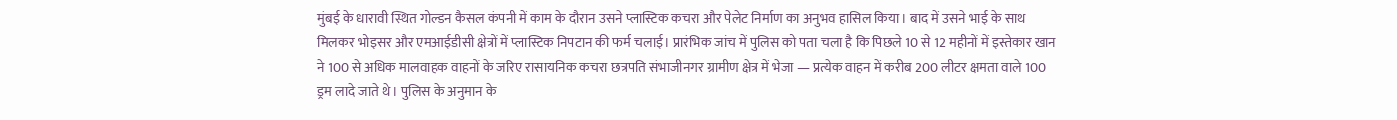मुंबई के धारावी स्थित गोल्डन कैसल कंपनी में काम के दौरान उसने प्लास्टिक कचरा और पेलेट निर्माण का अनुभव हासिल किया। बाद में उसने भाई के साथ मिलकर भोइसर और एमआईडीसी क्षेत्रों में प्लास्टिक निपटान की फर्म चलाई। प्रारंभिक जांच में पुलिस को पता चला है कि पिछले 10 से 12 महीनों में इस्तेकार खान ने 100 से अधिक मालवाहक वाहनों के जरिए रासायनिक कचरा छत्रपति संभाजीनगर ग्रामीण क्षेत्र में भेजा — प्रत्येक वाहन में करीब 200 लीटर क्षमता वाले 100 ड्रम लादे जाते थे। पुलिस के अनुमान के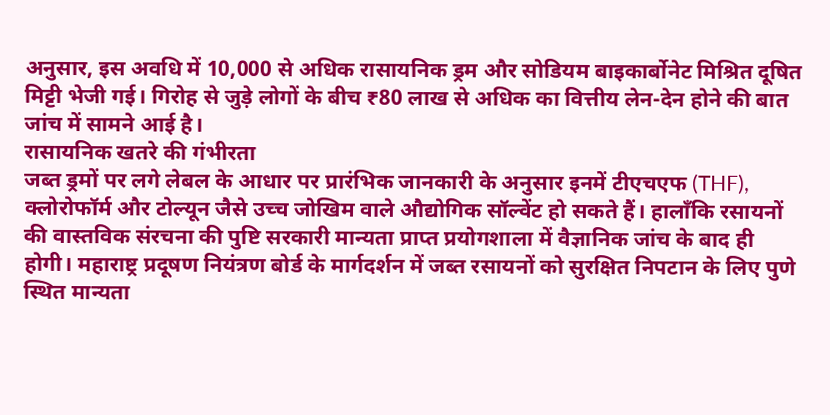अनुसार, इस अवधि में 10,000 से अधिक रासायनिक ड्रम और सोडियम बाइकार्बोनेट मिश्रित दूषित मिट्टी भेजी गई। गिरोह से जुड़े लोगों के बीच ₹80 लाख से अधिक का वित्तीय लेन-देन होने की बात जांच में सामने आई है।
रासायनिक खतरे की गंभीरता
जब्त ड्रमों पर लगे लेबल के आधार पर प्रारंभिक जानकारी के अनुसार इनमें टीएचएफ (THF), क्लोरोफॉर्म और टोल्यून जैसे उच्च जोखिम वाले औद्योगिक सॉल्वेंट हो सकते हैं। हालाँकि रसायनों की वास्तविक संरचना की पुष्टि सरकारी मान्यता प्राप्त प्रयोगशाला में वैज्ञानिक जांच के बाद ही होगी। महाराष्ट्र प्रदूषण नियंत्रण बोर्ड के मार्गदर्शन में जब्त रसायनों को सुरक्षित निपटान के लिए पुणे स्थित मान्यता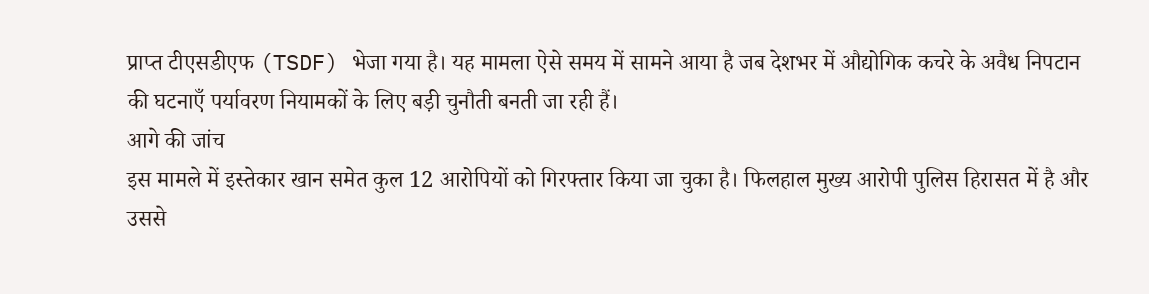प्राप्त टीएसडीएफ (TSDF) भेजा गया है। यह मामला ऐसे समय में सामने आया है जब देशभर में औद्योगिक कचरे के अवैध निपटान की घटनाएँ पर्यावरण नियामकों के लिए बड़ी चुनौती बनती जा रही हैं।
आगे की जांच
इस मामले में इस्तेकार खान समेत कुल 12 आरोपियों को गिरफ्तार किया जा चुका है। फिलहाल मुख्य आरोपी पुलिस हिरासत में है और उससे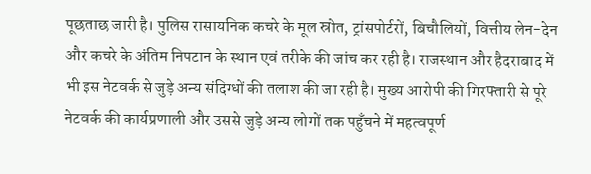पूछताछ जारी है। पुलिस रासायनिक कचरे के मूल स्रोत, ट्रांसपोर्टरों, बिचौलियों, वित्तीय लेन-देन और कचरे के अंतिम निपटान के स्थान एवं तरीके की जांच कर रही है। राजस्थान और हैदराबाद में भी इस नेटवर्क से जुड़े अन्य संदिग्धों की तलाश की जा रही है। मुख्य आरोपी की गिरफ्तारी से पूरे नेटवर्क की कार्यप्रणाली और उससे जुड़े अन्य लोगों तक पहुँचने में महत्वपूर्ण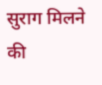सुराग मिलने की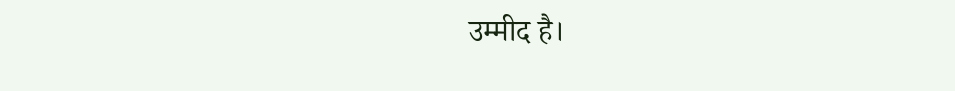उम्मीद है।